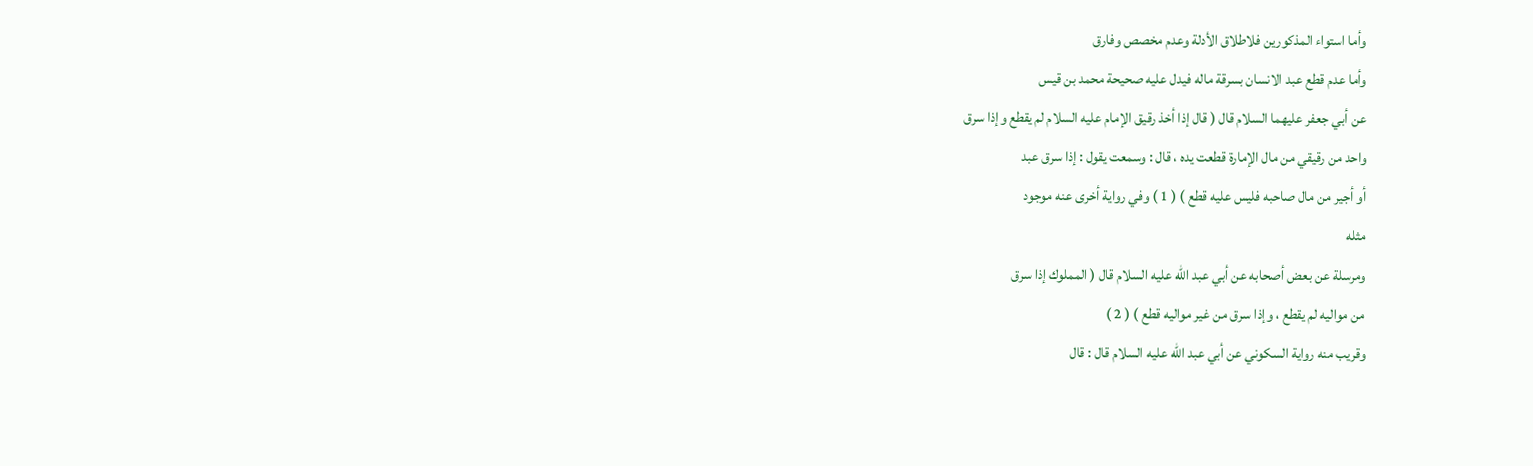وأما استواء المذكورين فلاطلاق الأدلة وعدم مخصص وفارق
وأما عدم قطع عبد الانسان بسرقة ماله فيدل عليه صحيحة محمد بن قيس
عن أبي جعفر عليهما السلام قال ( قال إذا أخذ رقيق الإمام عليه السلام لم يقطع وإذا سرق
واحد من رقيقي من مال الإمارة قطعت يده ، قال : وسمعت يقول : إذا سرق عبد
أو أجير من مال صاحبه فليس عليه قطع ) ( 1 ) وفي رواية أخرى عنه موجود
مثله
ومرسلة عن بعض أصحابه عن أبي عبد الله عليه السلام قال ( المملوك إذا سرق
من مواليه لم يقطع ، وإذا سرق من غير مواليه قطع ) ( 2 )
وقريب منه رواية السكوني عن أبي عبد الله عليه السلام قال : قال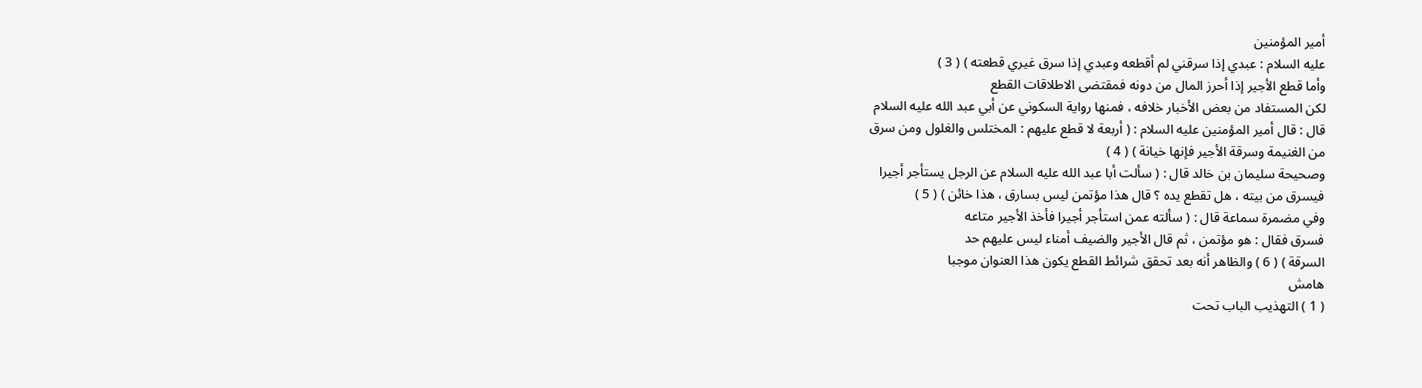أمير المؤمنين
عليه السلام : عبدي إذا سرقني لم أقطعه وعبدي إذا سرق غيري قطعته ) ( 3 )
وأما قطع الأجير إذا أحرز المال من دونه فمقتضى الاطلاقات القطع
لكن المستفاد من بعض الأخبار خلافه ، فمنها رواية السكوني عن أبي عبد الله عليه السلام
قال : قال أمير المؤمنين عليه السلام : ( أربعة لا قطع عليهم : المختلس والغلول ومن سرق
من الغنيمة وسرقة الأجير فإنها خيانة ) ( 4 )
وصحيحة سليمان بن خالد قال : ( سألت أبا عبد الله عليه السلام عن الرجل يستأجر أجيرا
فيسرق من بيته ، هل تقطع يده ؟ قال هذا مؤتمن ليس بسارق ، هذا خائن ) ( 5 )
وفي مضمرة سماعة قال : ( سألته عمن استأجر أجيرا فأخذ الأجير متاعه
فسرق فقال : هو مؤتمن ، ثم قال الأجير والضيف أمناء ليس عليهم حد
السرقة ) ( 6 ) والظاهر أنه بعد تحقق شرائط القطع يكون هذا العنوان موجبا
هامش
( 1 ) التهذيب الباب تحت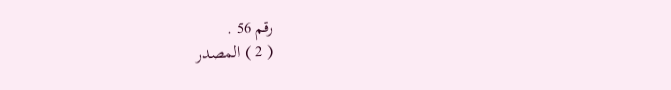رقم 56 .
( 2 ) المصدر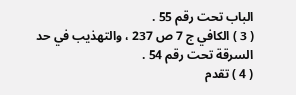الباب تحت رقم 55 .
( 3 ) الكافي ج 7 ص 237 ، والتهذيب في حد السرقة تحت رقم 54 .
( 4 ) تقدم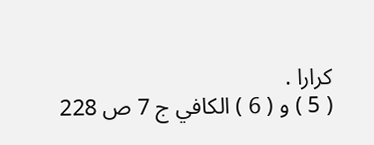كرارا .
( 5 ) و ( 6 ) الكافي ج 7 ص 228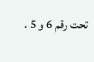تحت رقم 6 و 5 .